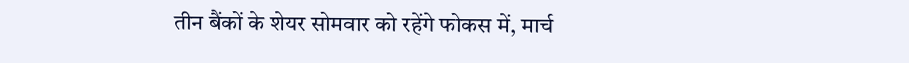तीन बैंकों के शेयर सोमवार को रहेंगे फोकस में, मार्च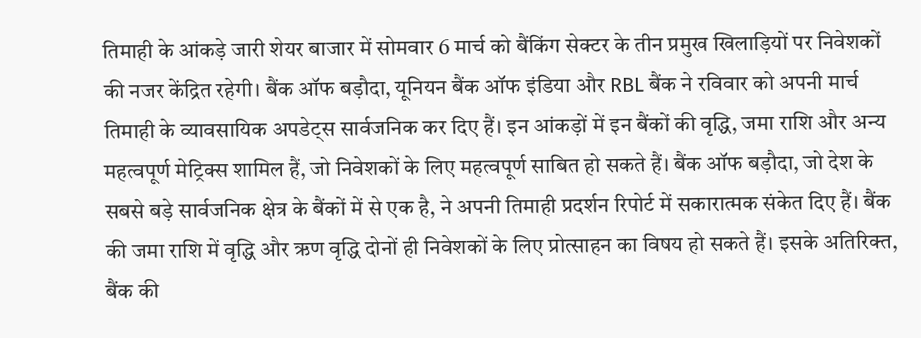तिमाही के आंकड़े जारी शेयर बाजार में सोमवार 6 मार्च को बैंकिंग सेक्टर के तीन प्रमुख खिलाड़ियों पर निवेशकों की नजर केंद्रित रहेगी। बैंक ऑफ बड़ौदा, यूनियन बैंक ऑफ इंडिया और RBL बैंक ने रविवार को अपनी मार्च तिमाही के व्यावसायिक अपडेट्स सार्वजनिक कर दिए हैं। इन आंकड़ों में इन बैंकों की वृद्धि, जमा राशि और अन्य महत्वपूर्ण मेट्रिक्स शामिल हैं, जो निवेशकों के लिए महत्वपूर्ण साबित हो सकते हैं। बैंक ऑफ बड़ौदा, जो देश के सबसे बड़े सार्वजनिक क्षेत्र के बैंकों में से एक है, ने अपनी तिमाही प्रदर्शन रिपोर्ट में सकारात्मक संकेत दिए हैं। बैंक की जमा राशि में वृद्धि और ऋण वृद्धि दोनों ही निवेशकों के लिए प्रोत्साहन का विषय हो सकते हैं। इसके अतिरिक्त, बैंक की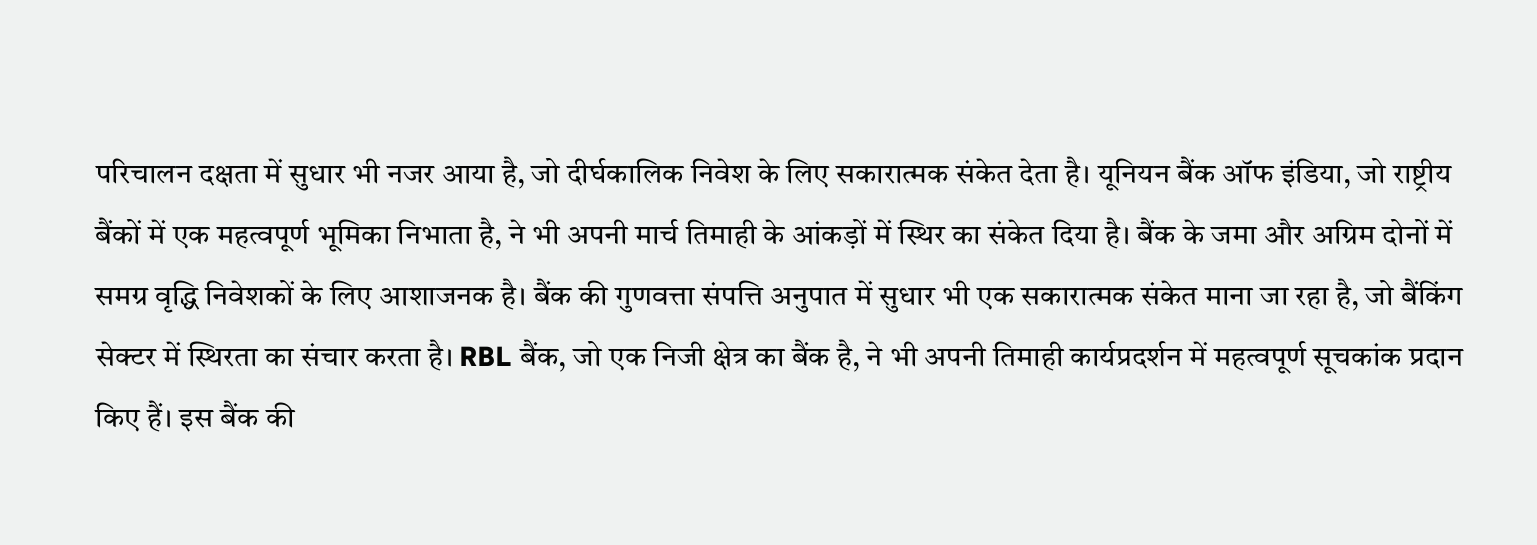परिचालन दक्षता में सुधार भी नजर आया है, जो दीर्घकालिक निवेश के लिए सकारात्मक संकेत देता है। यूनियन बैंक ऑफ इंडिया, जो राष्ट्रीय बैंकों में एक महत्वपूर्ण भूमिका निभाता है, ने भी अपनी मार्च तिमाही के आंकड़ों में स्थिर का संकेत दिया है। बैंक के जमा और अग्रिम दोनों में समग्र वृद्धि निवेशकों के लिए आशाजनक है। बैंक की गुणवत्ता संपत्ति अनुपात में सुधार भी एक सकारात्मक संकेत माना जा रहा है, जो बैंकिंग सेक्टर में स्थिरता का संचार करता है। RBL बैंक, जो एक निजी क्षेत्र का बैंक है, ने भी अपनी तिमाही कार्यप्रदर्शन में महत्वपूर्ण सूचकांक प्रदान किए हैं। इस बैंक की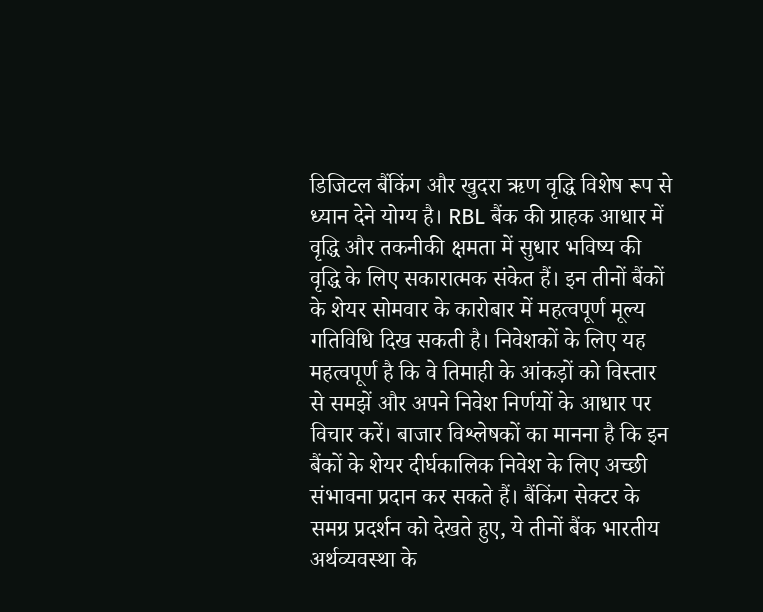डिजिटल बैंकिंग और खुदरा ऋण वृद्धि विशेष रूप से ध्यान देने योग्य है। RBL बैंक की ग्राहक आधार में वृद्धि और तकनीकी क्षमता में सुधार भविष्य की वृद्धि के लिए सकारात्मक संकेत हैं। इन तीनों बैंकों के शेयर सोमवार के कारोबार में महत्वपूर्ण मूल्य गतिविधि दिख सकती है। निवेशकों के लिए यह महत्वपूर्ण है कि वे तिमाही के आंकड़ों को विस्तार से समझें और अपने निवेश निर्णयों के आधार पर विचार करें। बाजार विश्लेषकों का मानना है कि इन बैंकों के शेयर दीर्घकालिक निवेश के लिए अच्छी संभावना प्रदान कर सकते हैं। बैंकिंग सेक्टर के समग्र प्रदर्शन को देखते हुए, ये तीनों बैंक भारतीय अर्थव्यवस्था के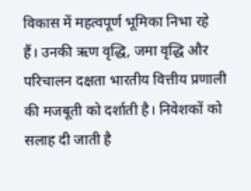विकास में महत्वपूर्ण भूमिका निभा रहे हैं। उनकी ऋण वृद्धि, जमा वृद्धि और परिचालन दक्षता भारतीय वित्तीय प्रणाली की मजबूती को दर्शाती है। निवेशकों को सलाह दी जाती है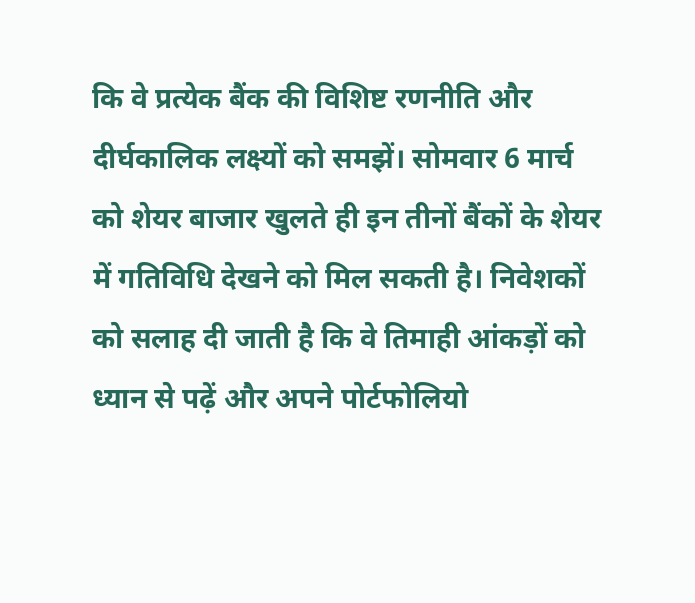कि वे प्रत्येक बैंक की विशिष्ट रणनीति और दीर्घकालिक लक्ष्यों को समझें। सोमवार 6 मार्च को शेयर बाजार खुलते ही इन तीनों बैंकों के शेयर में गतिविधि देखने को मिल सकती है। निवेशकों को सलाह दी जाती है कि वे तिमाही आंकड़ों को ध्यान से पढ़ें और अपने पोर्टफोलियो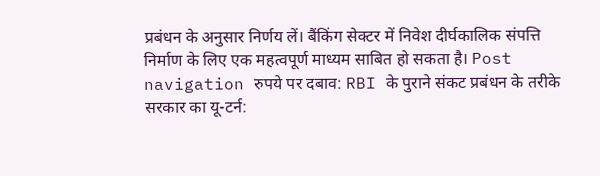प्रबंधन के अनुसार निर्णय लें। बैंकिंग सेक्टर में निवेश दीर्घकालिक संपत्ति निर्माण के लिए एक महत्वपूर्ण माध्यम साबित हो सकता है। Post navigation रुपये पर दबाव: RBI के पुराने संकट प्रबंधन के तरीके सरकार का यू-टर्न: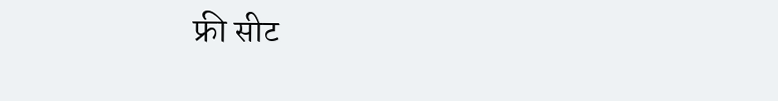फ्री सीट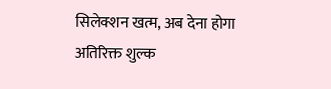सिलेक्शन खत्म, अब देना होगा अतिरिक्त शुल्क